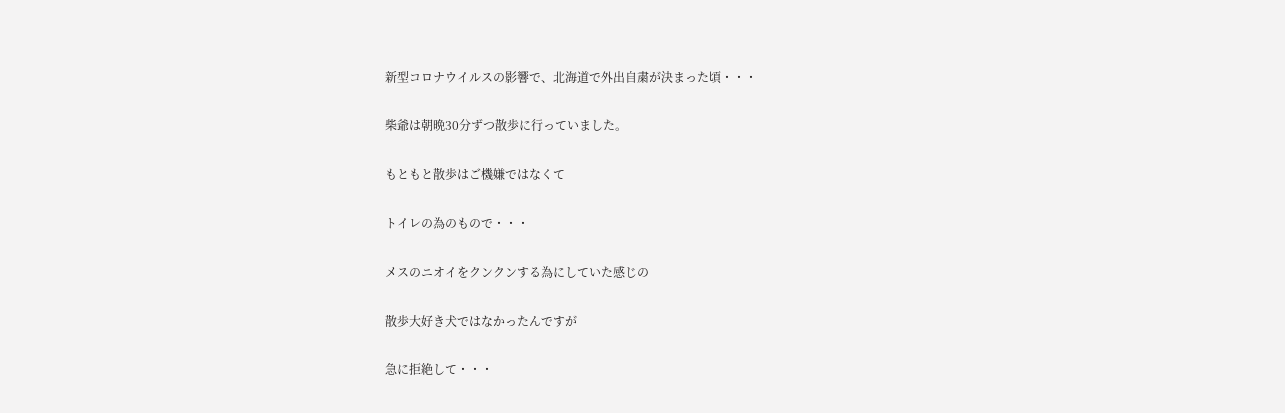新型コロナウイルスの影響で、北海道で外出自粛が決まった頃・・・

柴爺は朝晩30分ずつ散歩に行っていました。

もともと散歩はご機嫌ではなくて

トイレの為のもので・・・

メスのニオイをクンクンする為にしていた感じの

散歩大好き犬ではなかったんですが

急に拒絶して・・・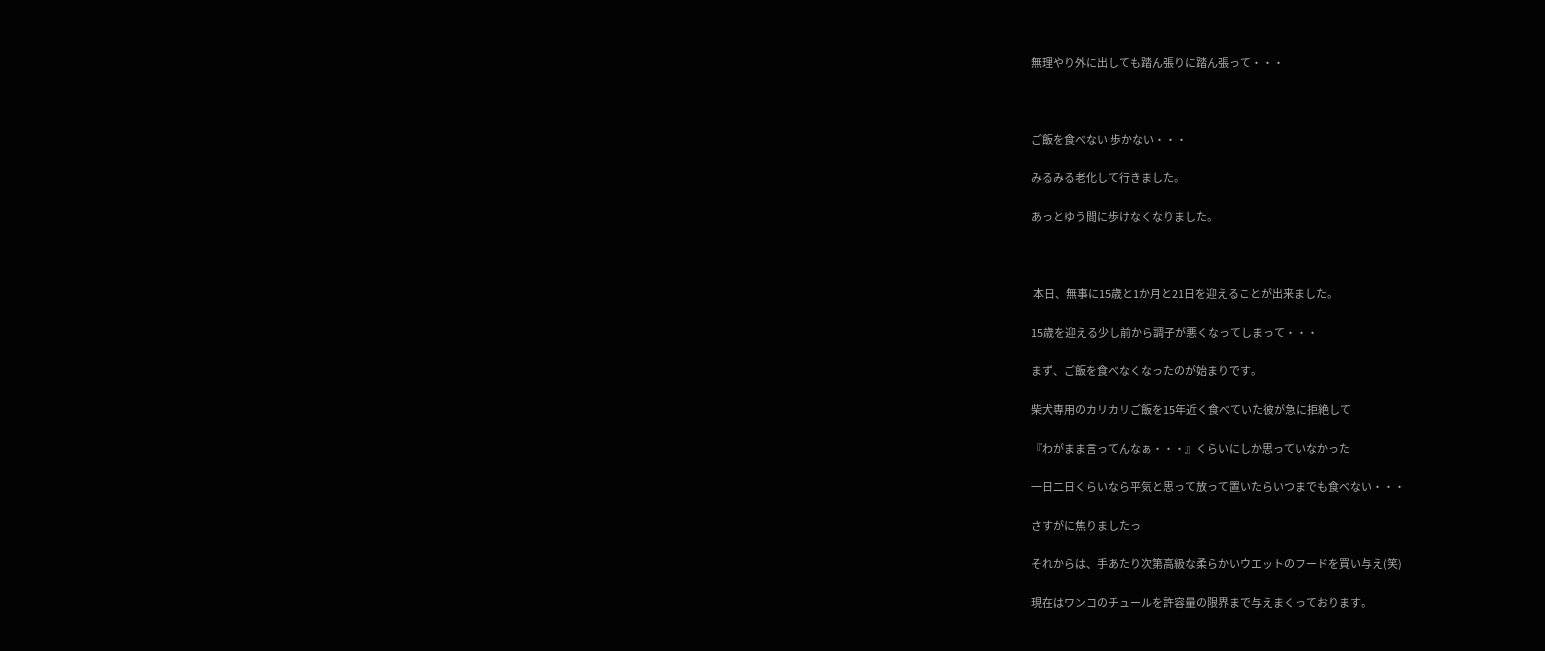無理やり外に出しても踏ん張りに踏ん張って・・・



ご飯を食べない 歩かない・・・

みるみる老化して行きました。

あっとゆう間に歩けなくなりました。



 本日、無事に15歳と1か月と21日を迎えることが出来ました。

15歳を迎える少し前から調子が悪くなってしまって・・・

まず、ご飯を食べなくなったのが始まりです。

柴犬専用のカリカリご飯を15年近く食べていた彼が急に拒絶して

『わがまま言ってんなぁ・・・』くらいにしか思っていなかった

一日二日くらいなら平気と思って放って置いたらいつまでも食べない・・・

さすがに焦りましたっ

それからは、手あたり次第高級な柔らかいウエットのフードを買い与え(笑)

現在はワンコのチュールを許容量の限界まで与えまくっております。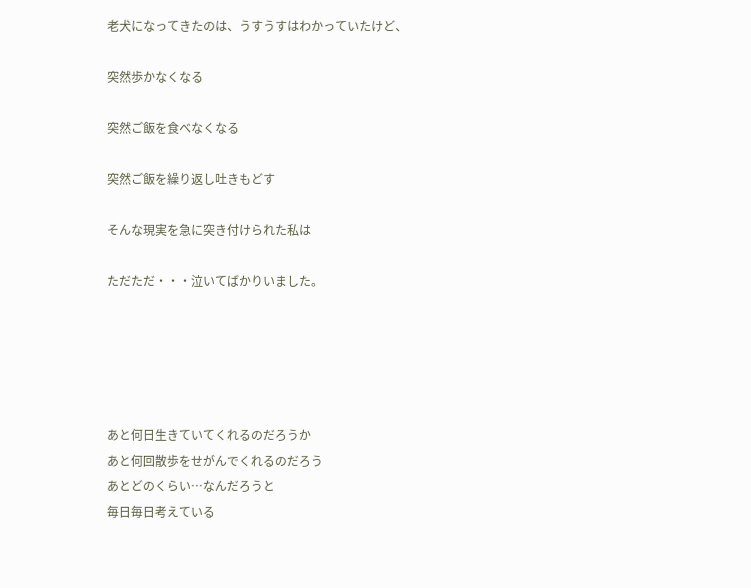老犬になってきたのは、うすうすはわかっていたけど、

突然歩かなくなる

突然ご飯を食べなくなる

突然ご飯を繰り返し吐きもどす

そんな現実を急に突き付けられた私は

ただただ・・・泣いてばかりいました。





あと何日生きていてくれるのだろうか
あと何回散歩をせがんでくれるのだろう
あとどのくらい…なんだろうと
毎日毎日考えている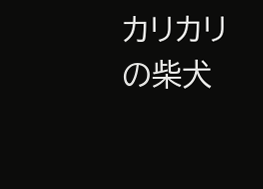カリカリの柴犬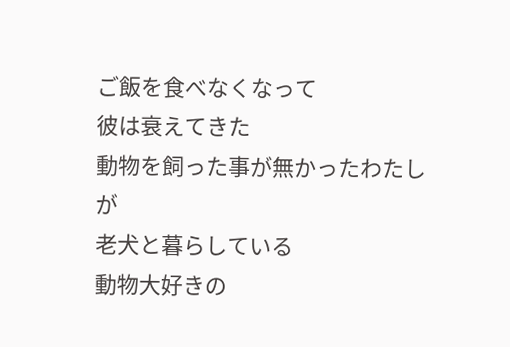ご飯を食べなくなって
彼は衰えてきた
動物を飼った事が無かったわたしが
老犬と暮らしている
動物大好きの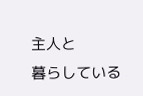主人と
暮らしている